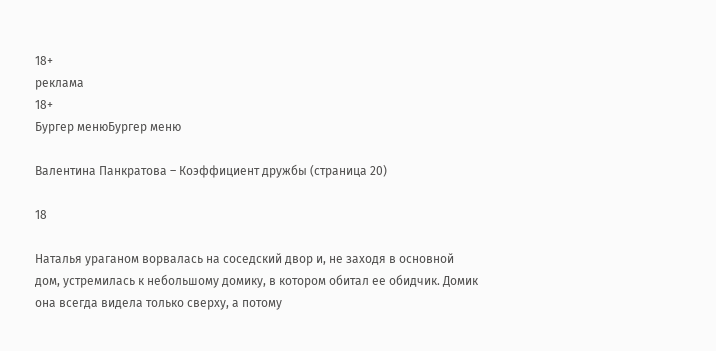18+
реклама
18+
Бургер менюБургер меню

Валентина Панкратова – Коэффициент дружбы (страница 20)

18

Наталья ураганом ворвалась на соседский двор и, не заходя в основной дом, устремилась к небольшому домику, в котором обитал ее обидчик. Домик она всегда видела только сверху, а потому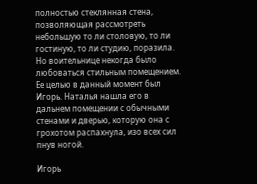полностью стеклянная стена, позволяющая рассмотреть небольшую то ли столовую, то ли гостиную, то ли студию, поразила. Но воительнице некогда было любоваться стильным помещением. Ее целью в данный момент был Игорь. Наталья нашла его в дальнем помещении с обычными стенами и дверью, которую она с грохотом распахнула, изо всех сил пнув ногой.

Игорь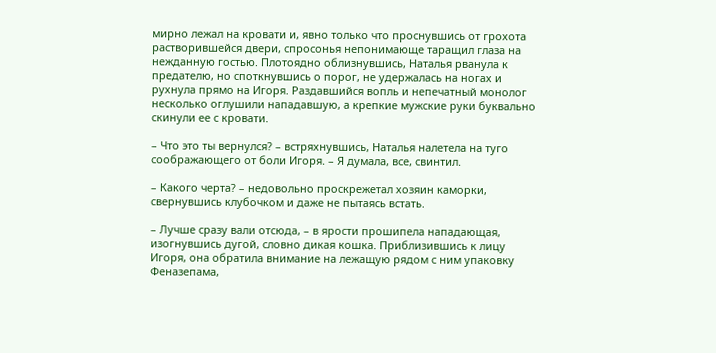мирно лежал на кровати и, явно только что проснувшись от грохота растворившейся двери, спросонья непонимающе таращил глаза на нежданную гостью. Плотоядно облизнувшись, Наталья рванула к предателю, но споткнувшись о порог, не удержалась на ногах и рухнула прямо на Игоря. Раздавшийся вопль и непечатный монолог несколько оглушили нападавшую, а крепкие мужские руки буквально скинули ее с кровати.

– Что это ты вернулся? – встряхнувшись, Наталья налетела на туго соображающего от боли Игоря. – Я думала, все, свинтил.

– Какого черта? – недовольно проскрежетал хозяин каморки, свернувшись клубочком и даже не пытаясь встать.

– Лучше сразу вали отсюда, – в ярости прошипела нападающая, изогнувшись дугой, словно дикая кошка. Приблизившись к лицу Игоря, она обратила внимание на лежащую рядом с ним упаковку Феназепама,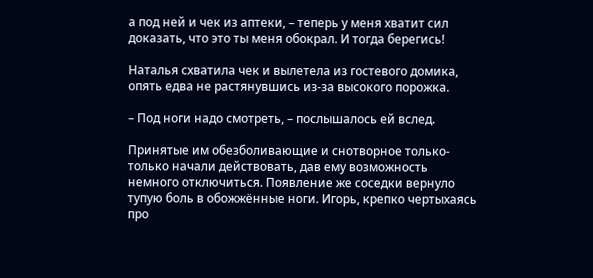а под ней и чек из аптеки, – теперь у меня хватит сил доказать, что это ты меня обокрал. И тогда берегись!

Наталья схватила чек и вылетела из гостевого домика, опять едва не растянувшись из-за высокого порожка.

– Под ноги надо смотреть, – послышалось ей вслед.

Принятые им обезболивающие и снотворное только-только начали действовать, дав ему возможность немного отключиться. Появление же соседки вернуло тупую боль в обожжённые ноги. Игорь, крепко чертыхаясь про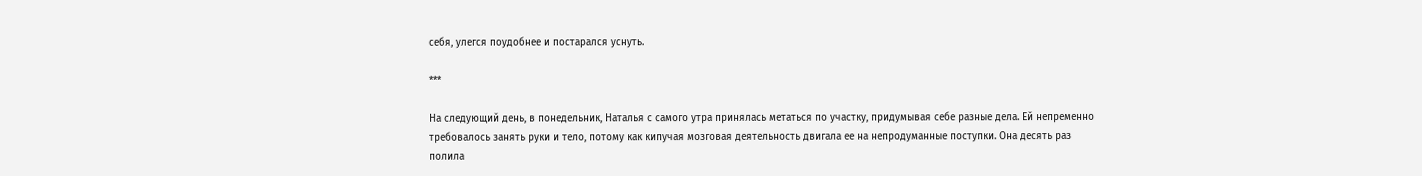себя, улегся поудобнее и постарался уснуть.

***

На следующий день, в понедельник, Наталья с самого утра принялась метаться по участку, придумывая себе разные дела. Ей непременно требовалось занять руки и тело, потому как кипучая мозговая деятельность двигала ее на непродуманные поступки. Она десять раз полила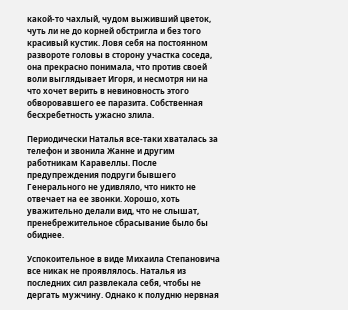какой-то чахлый, чудом выживший цветок, чуть ли не до корней обстригла и без того красивый кустик. Ловя себя на постоянном развороте головы в сторону участка соседа, она прекрасно понимала, что против своей воли выглядывает Игоря, и несмотря ни на что хочет верить в невиновность этого обворовавшего ее паразита. Собственная бесхребетность ужасно злила.

Периодически Наталья все-таки хваталась за телефон и звонила Жанне и другим работникам Каравеллы. После предупреждения подруги бывшего Генерального не удивляло, что никто не отвечает на ее звонки. Хорошо, хоть уважительно делали вид, что не слышат, пренебрежительное сбрасывание было бы обиднее.

Успокоительное в виде Михаила Степановича все никак не проявлялось. Наталья из последних сил развлекала себя, чтобы не дергать мужчину. Однако к полудню нервная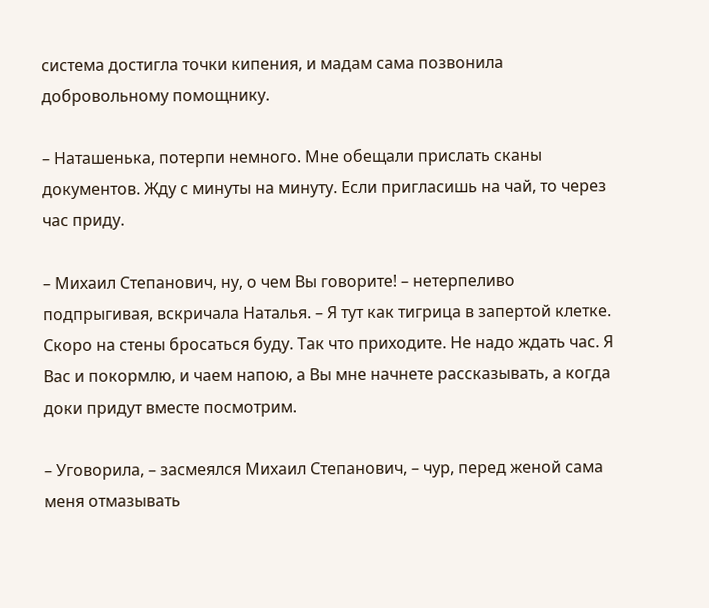система достигла точки кипения, и мадам сама позвонила добровольному помощнику.

– Наташенька, потерпи немного. Мне обещали прислать сканы документов. Жду с минуты на минуту. Если пригласишь на чай, то через час приду.

– Михаил Степанович, ну, о чем Вы говорите! – нетерпеливо подпрыгивая, вскричала Наталья. – Я тут как тигрица в запертой клетке. Скоро на стены бросаться буду. Так что приходите. Не надо ждать час. Я Вас и покормлю, и чаем напою, а Вы мне начнете рассказывать, а когда доки придут вместе посмотрим.

– Уговорила, – засмеялся Михаил Степанович, – чур, перед женой сама меня отмазывать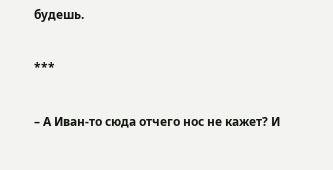будешь.

***

– А Иван-то сюда отчего нос не кажет? И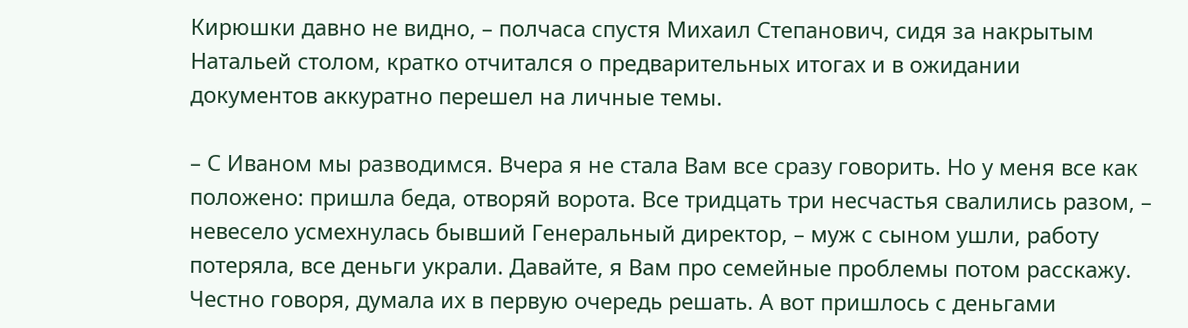Кирюшки давно не видно, – полчаса спустя Михаил Степанович, сидя за накрытым Натальей столом, кратко отчитался о предварительных итогах и в ожидании документов аккуратно перешел на личные темы.

– С Иваном мы разводимся. Вчера я не стала Вам все сразу говорить. Но у меня все как положено: пришла беда, отворяй ворота. Все тридцать три несчастья свалились разом, – невесело усмехнулась бывший Генеральный директор, – муж с сыном ушли, работу потеряла, все деньги украли. Давайте, я Вам про семейные проблемы потом расскажу. Честно говоря, думала их в первую очередь решать. А вот пришлось с деньгами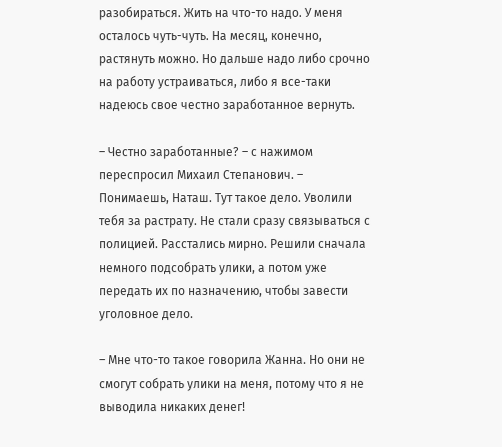разобираться. Жить на что-то надо. У меня осталось чуть-чуть. На месяц, конечно, растянуть можно. Но дальше надо либо срочно на работу устраиваться, либо я все-таки надеюсь свое честно заработанное вернуть.

– Честно заработанные? – с нажимом переспросил Михаил Степанович. – Понимаешь, Наташ. Тут такое дело. Уволили тебя за растрату. Не стали сразу связываться с полицией. Расстались мирно. Решили сначала немного подсобрать улики, а потом уже передать их по назначению, чтобы завести уголовное дело.

– Мне что-то такое говорила Жанна. Но они не смогут собрать улики на меня, потому что я не выводила никаких денег!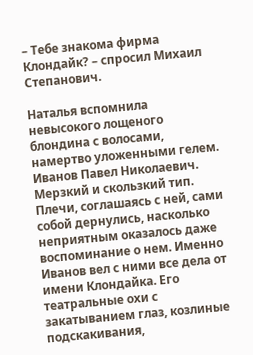– Тебе знакома фирма Клондайк? – спросил Михаил Степанович.

Наталья вспомнила невысокого лощеного блондина с волосами, намертво уложенными гелем. Иванов Павел Николаевич. Мерзкий и скользкий тип. Плечи, соглашаясь с ней, сами собой дернулись, насколько неприятным оказалось даже воспоминание о нем. Именно Иванов вел с ними все дела от имени Клондайка. Его театральные охи с закатыванием глаз, козлиные подскакивания,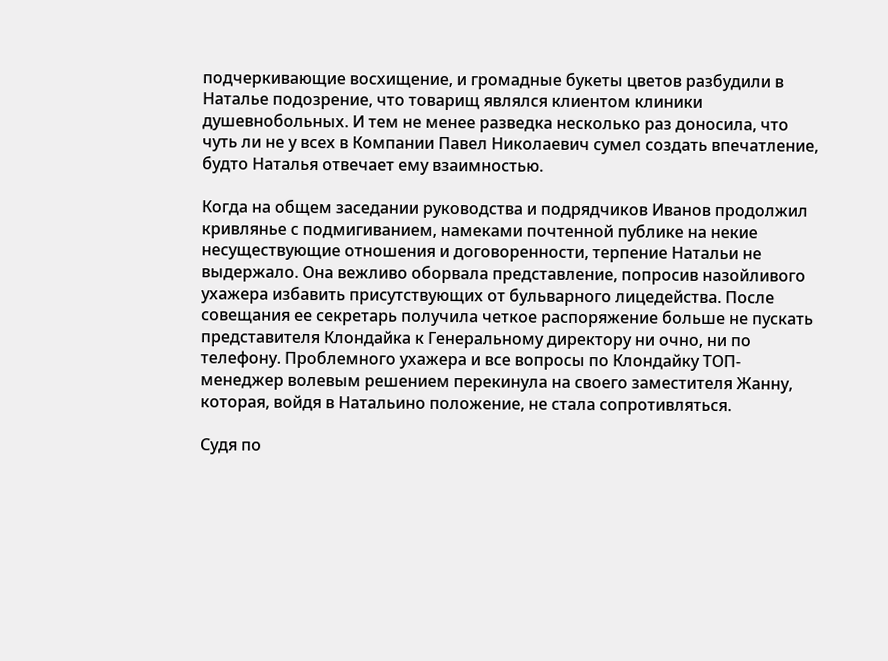подчеркивающие восхищение, и громадные букеты цветов разбудили в Наталье подозрение, что товарищ являлся клиентом клиники душевнобольных. И тем не менее разведка несколько раз доносила, что чуть ли не у всех в Компании Павел Николаевич сумел создать впечатление, будто Наталья отвечает ему взаимностью.

Когда на общем заседании руководства и подрядчиков Иванов продолжил кривлянье с подмигиванием, намеками почтенной публике на некие несуществующие отношения и договоренности, терпение Натальи не выдержало. Она вежливо оборвала представление, попросив назойливого ухажера избавить присутствующих от бульварного лицедейства. После совещания ее секретарь получила четкое распоряжение больше не пускать представителя Клондайка к Генеральному директору ни очно, ни по телефону. Проблемного ухажера и все вопросы по Клондайку ТОП-менеджер волевым решением перекинула на своего заместителя Жанну, которая, войдя в Натальино положение, не стала сопротивляться.

Судя по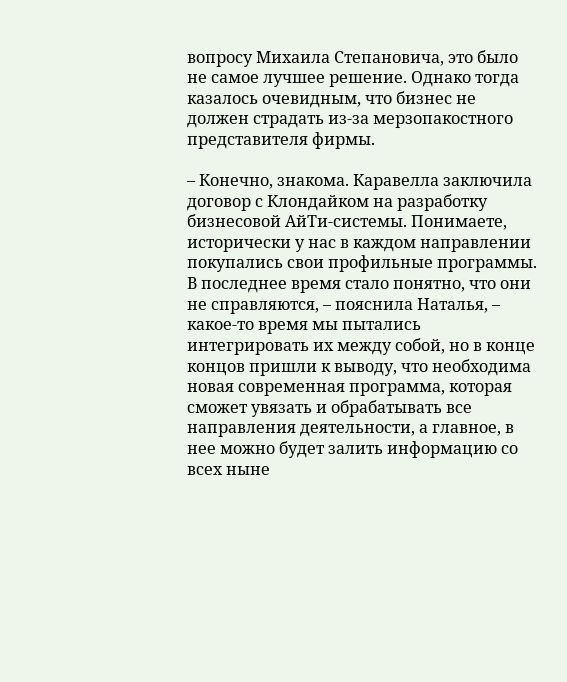вопросу Михаила Степановича, это было не самое лучшее решение. Однако тогда казалось очевидным, что бизнес не должен страдать из-за мерзопакостного представителя фирмы.

– Конечно, знакома. Каравелла заключила договор с Клондайком на разработку бизнесовой АйТи-системы. Понимаете, исторически у нас в каждом направлении покупались свои профильные программы. В последнее время стало понятно, что они не справляются, – пояснила Наталья, – какое-то время мы пытались интегрировать их между собой, но в конце концов пришли к выводу, что необходима новая современная программа, которая сможет увязать и обрабатывать все направления деятельности, а главное, в нее можно будет залить информацию со всех ныне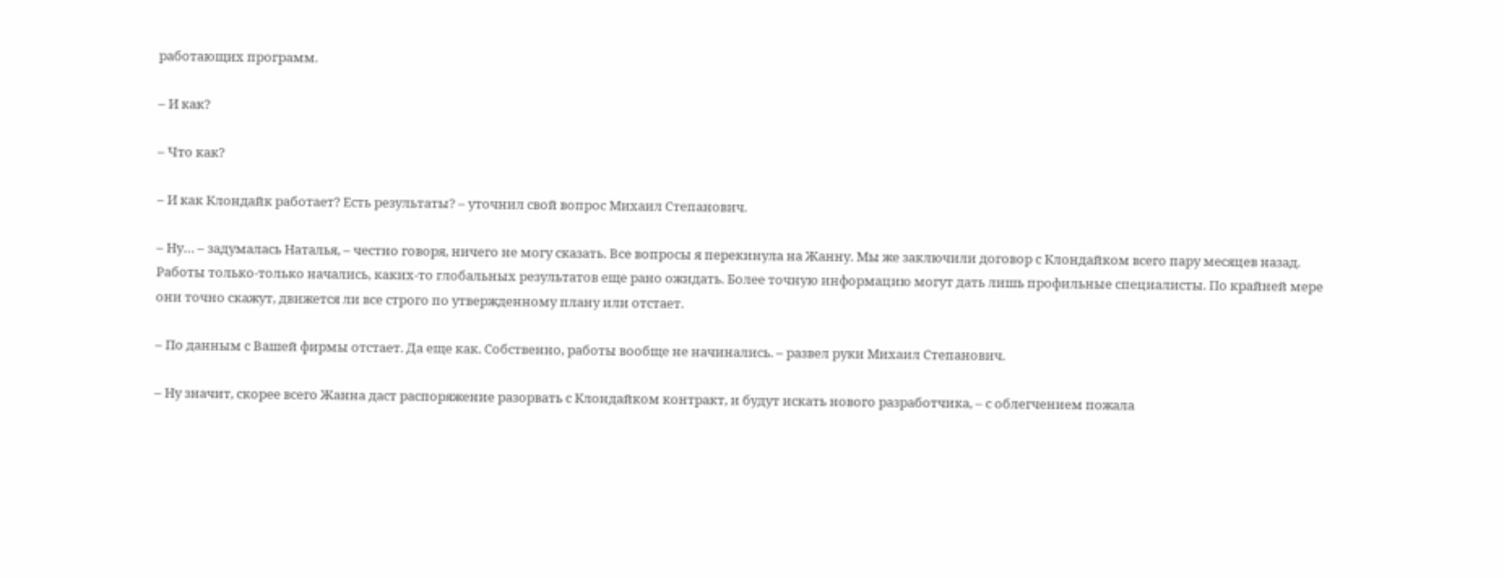работающих программ.

– И как?

– Что как?

– И как Клондайк работает? Есть результаты? – уточнил свой вопрос Михаил Степанович.

– Ну… – задумалась Наталья, – честно говоря, ничего не могу сказать. Все вопросы я перекинула на Жанну. Мы же заключили договор с Клондайком всего пару месяцев назад. Работы только-только начались, каких-то глобальных результатов еще рано ожидать. Более точную информацию могут дать лишь профильные специалисты. По крайней мере они точно скажут, движется ли все строго по утвержденному плану или отстает.

– По данным с Вашей фирмы отстает. Да еще как. Собственно, работы вообще не начинались. – развел руки Михаил Степанович.

– Ну значит, скорее всего Жанна даст распоряжение разорвать с Клондайком контракт, и будут искать нового разработчика, – с облегчением пожала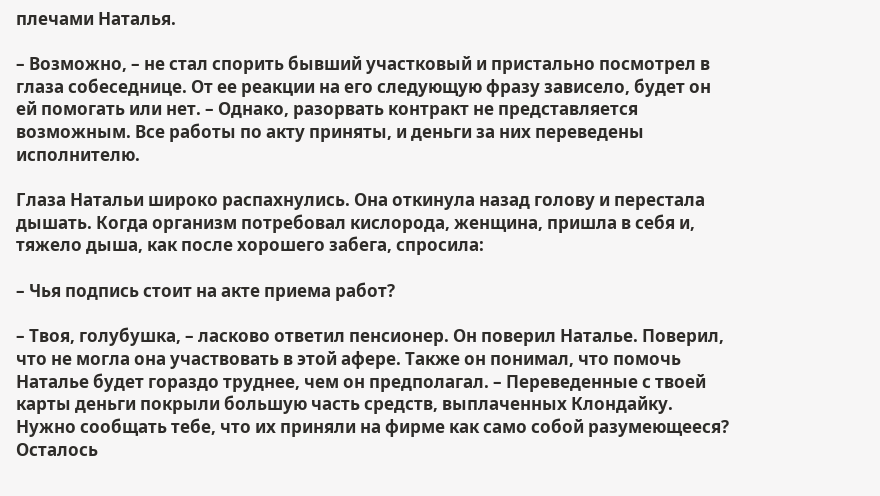плечами Наталья.

– Возможно, – не стал спорить бывший участковый и пристально посмотрел в глаза собеседнице. От ее реакции на его следующую фразу зависело, будет он ей помогать или нет. – Однако, разорвать контракт не представляется возможным. Все работы по акту приняты, и деньги за них переведены исполнителю.

Глаза Натальи широко распахнулись. Она откинула назад голову и перестала дышать. Когда организм потребовал кислорода, женщина, пришла в себя и, тяжело дыша, как после хорошего забега, спросила:

– Чья подпись стоит на акте приема работ?

– Твоя, голубушка, – ласково ответил пенсионер. Он поверил Наталье. Поверил, что не могла она участвовать в этой афере. Также он понимал, что помочь Наталье будет гораздо труднее, чем он предполагал. – Переведенные с твоей карты деньги покрыли большую часть средств, выплаченных Клондайку. Нужно сообщать тебе, что их приняли на фирме как само собой разумеющееся? Осталось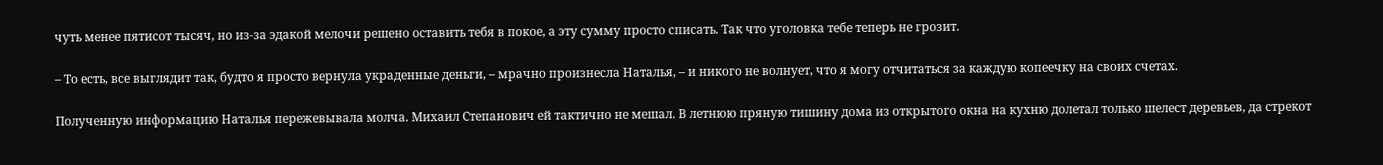чуть менее пятисот тысяч, но из-за эдакой мелочи решено оставить тебя в покое, а эту сумму просто списать. Так что уголовка тебе теперь не грозит.

– То есть, все выглядит так, будто я просто вернула украденные деньги, – мрачно произнесла Наталья, – и никого не волнует, что я могу отчитаться за каждую копеечку на своих счетах.

Полученную информацию Наталья пережевывала молча. Михаил Степанович ей тактично не мешал. В летнюю пряную тишину дома из открытого окна на кухню долетал только шелест деревьев, да стрекот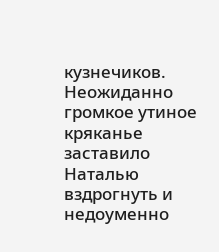кузнечиков. Неожиданно громкое утиное кряканье заставило Наталью вздрогнуть и недоуменно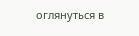оглянуться в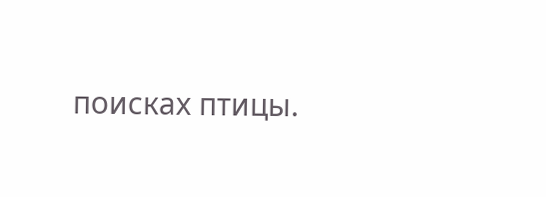поисках птицы.